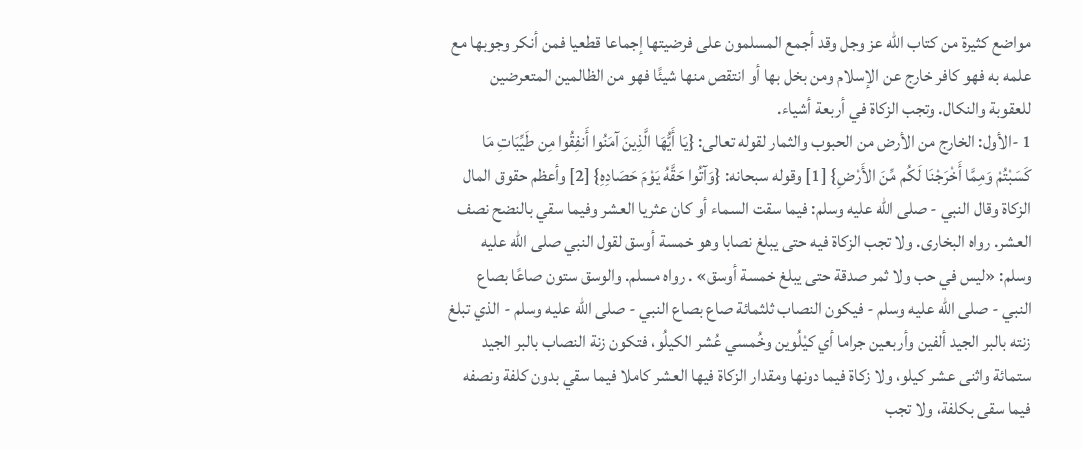مواضع كثيرة من كتاب الله عز وجل وقد أجمع المسلمون على فرضيتها إجماعا قطعيا فمن أنكر وجوبها مع علمه به فهو كافر خارج عن الإسلام ومن بخل بها أو انتقص منها شيئًا فهو من الظالمين المتعرضين للعقوبة والنكال. وتجب الزكاة في أربعة أشياء.
1 -الأول: الخارج من الأرض من الحبوب والثمار لقوله تعالى: {يَا أَيُّهَا الَّذِينَ آمَنُوا أَنفِقُوا مِن طَيِّبَاتِ مَا كَسَبْتُمْ وَمِمَّا أَخْرَجْنَا لَكُم مِّنَ الأَرْضِ} [1] وقوله سبحانه: {وَآتُوا حَقَّهُ يَوْمَ حَصَادِهِ} [2] وأعظم حقوق المال الزكاة وقال النبي - صلى الله عليه وسلم: فيما سقت السماء أو كان عثريا العشر وفيما سقي بالنضح نصف العشر. رواه البخارى. ولا تجب الزكاة فيه حتى يبلغ نصابا وهو خمسة أوسق لقول النبي صلى الله عليه وسلم: «ليس في حب ولا ثمر صدقة حتى يبلغ خمسة أوسق» . رواه مسلم. والوسق ستون صاعًا بصاع النبي - صلى الله عليه وسلم - فيكون النصاب ثلثمائة صاع بصاع النبي - صلى الله عليه وسلم - الذي تبلغ زنته بالبر الجيد ألفين وأربعين جراما أي كيْلُوين وخُمسي عُشر الكيلُو، فتكون زنة النصاب بالبر الجيد ستمائة واثنى عشر كيلو، ولا زكاة فيما دونها ومقدار الزكاة فيها العشر كاملا فيما سقي بدون كلفة ونصفه فيما سقى بكلفة، ولا تجب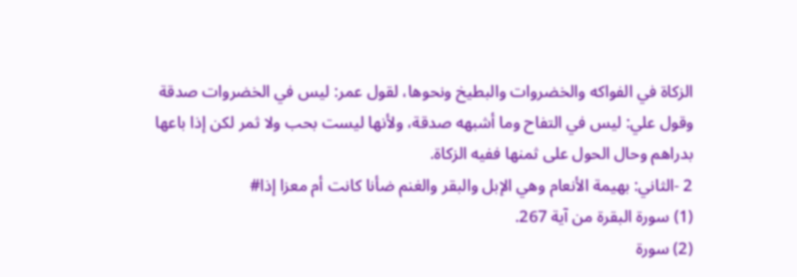الزكاة في الفواكه والخضروات والبطيخ ونحوها، لقول عمر: ليس في الخضروات صدقة وقول علي: ليس في التفاح وما أشبهه صدقة، ولأنها ليست بحب ولا ثمر لكن إذا باعها بدراهم وحال الحول على ثمنها ففيه الزكاة.
2 -الثاني: بهيمة الأنعام وهي الإبل والبقر والغنم ضأنا كانت أم معزا إذا#
(1) سورة البقرة من آية 267.
(2) سورة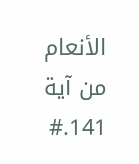الأنعام من آية 141.#